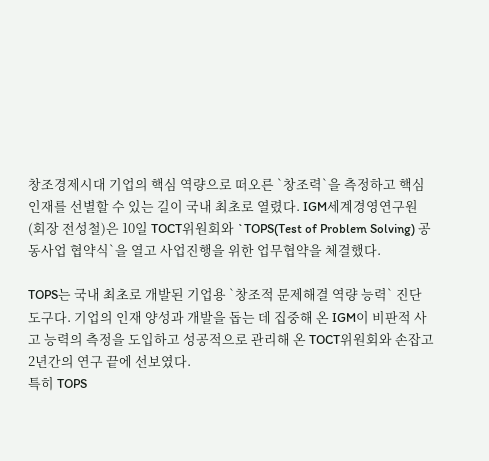창조경제시대 기업의 핵심 역량으로 떠오른 `창조력`을 측정하고 핵심 인재를 선별할 수 있는 길이 국내 최초로 열렸다. IGM세계경영연구원(회장 전성철)은 10일 TOCT위원회와 `TOPS(Test of Problem Solving) 공동사업 협약식`을 열고 사업진행을 위한 업무협약을 체결했다.

TOPS는 국내 최초로 개발된 기업용 `창조적 문제해결 역량 능력` 진단 도구다. 기업의 인재 양성과 개발을 돕는 데 집중해 온 IGM이 비판적 사고 능력의 측정을 도입하고 성공적으로 관리해 온 TOCT위원회와 손잡고 2년간의 연구 끝에 선보였다.
특히 TOPS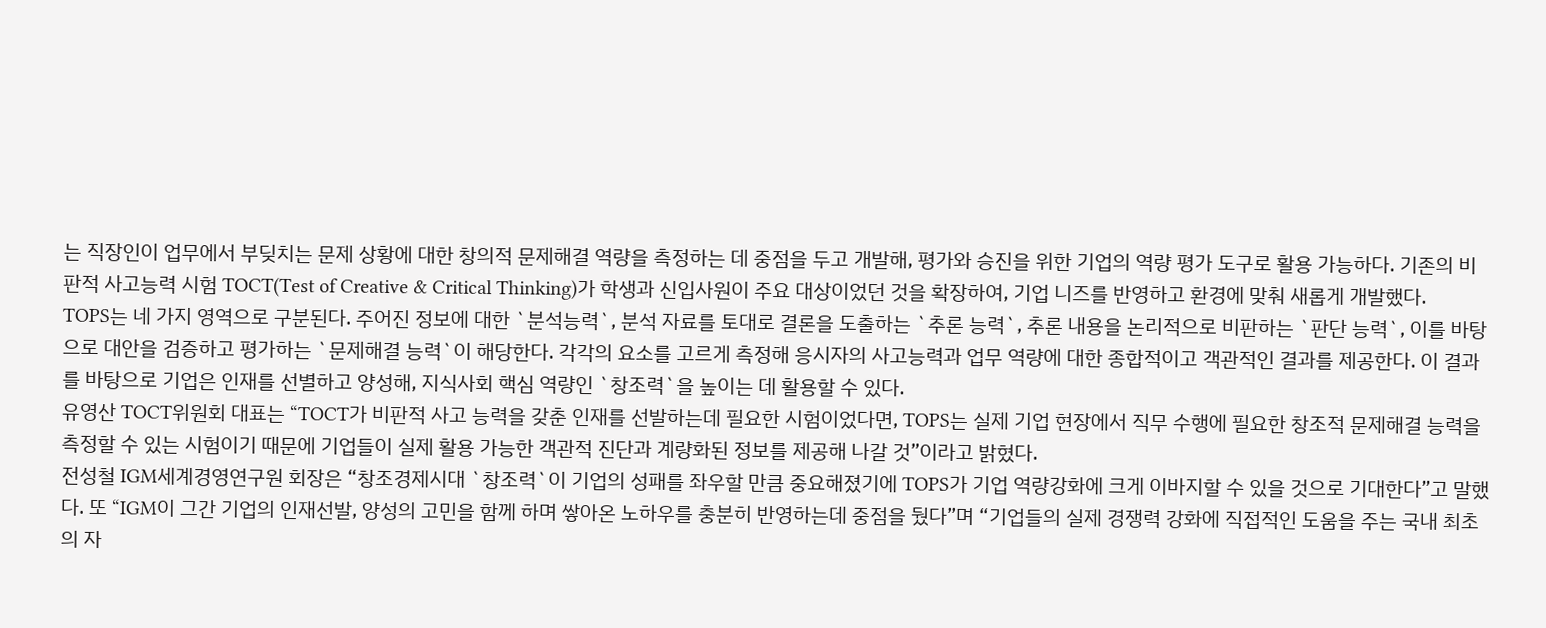는 직장인이 업무에서 부딪치는 문제 상황에 대한 창의적 문제해결 역량을 측정하는 데 중점을 두고 개발해, 평가와 승진을 위한 기업의 역량 평가 도구로 활용 가능하다. 기존의 비판적 사고능력 시험 TOCT(Test of Creative & Critical Thinking)가 학생과 신입사원이 주요 대상이었던 것을 확장하여, 기업 니즈를 반영하고 환경에 맞춰 새롭게 개발했다.
TOPS는 네 가지 영역으로 구분된다. 주어진 정보에 대한 `분석능력`, 분석 자료를 토대로 결론을 도출하는 `추론 능력`, 추론 내용을 논리적으로 비판하는 `판단 능력`, 이를 바탕으로 대안을 검증하고 평가하는 `문제해결 능력`이 해당한다. 각각의 요소를 고르게 측정해 응시자의 사고능력과 업무 역량에 대한 종합적이고 객관적인 결과를 제공한다. 이 결과를 바탕으로 기업은 인재를 선별하고 양성해, 지식사회 핵심 역량인 `창조력`을 높이는 데 활용할 수 있다.
유영산 TOCT위원회 대표는 “TOCT가 비판적 사고 능력을 갖춘 인재를 선발하는데 필요한 시험이었다면, TOPS는 실제 기업 현장에서 직무 수행에 필요한 창조적 문제해결 능력을 측정할 수 있는 시험이기 때문에 기업들이 실제 활용 가능한 객관적 진단과 계량화된 정보를 제공해 나갈 것”이라고 밝혔다.
전성철 IGM세계경영연구원 회장은 “창조경제시대 `창조력`이 기업의 성패를 좌우할 만큼 중요해졌기에 TOPS가 기업 역량강화에 크게 이바지할 수 있을 것으로 기대한다”고 말했다. 또 “IGM이 그간 기업의 인재선발, 양성의 고민을 함께 하며 쌓아온 노하우를 충분히 반영하는데 중점을 뒀다”며 “기업들의 실제 경쟁력 강화에 직접적인 도움을 주는 국내 최초의 자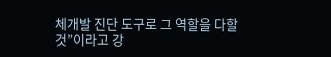체개발 진단 도구로 그 역할을 다할 것”이라고 강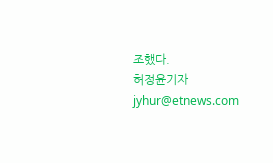조했다.
허정윤기자 jyhur@etnews.com